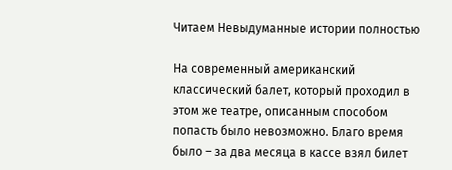Читаем Невыдуманные истории полностью

На современный американский классический балет, который проходил в этом же театре, описанным способом попасть было невозможно. Благо время было – за два месяца в кассе взял билет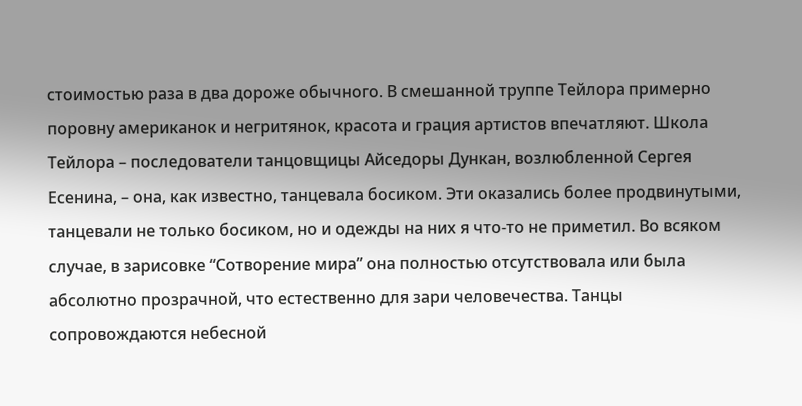стоимостью раза в два дороже обычного. В смешанной труппе Тейлора примерно поровну американок и негритянок, красота и грация артистов впечатляют. Школа Тейлора – последователи танцовщицы Айседоры Дункан, возлюбленной Сергея Есенина, – она, как известно, танцевала босиком. Эти оказались более продвинутыми, танцевали не только босиком, но и одежды на них я что-то не приметил. Во всяком случае, в зарисовке “Сотворение мира” она полностью отсутствовала или была абсолютно прозрачной, что естественно для зари человечества. Танцы сопровождаются небесной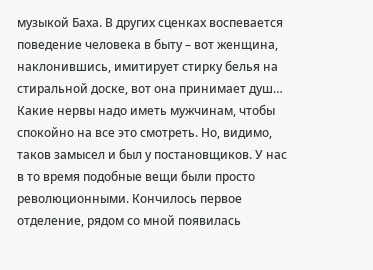музыкой Баха. В других сценках воспевается поведение человека в быту – вот женщина, наклонившись, имитирует стирку белья на стиральной доске, вот она принимает душ… Какие нервы надо иметь мужчинам, чтобы спокойно на все это смотреть. Но, видимо, таков замысел и был у постановщиков. У нас в то время подобные вещи были просто революционными. Кончилось первое отделение, рядом со мной появилась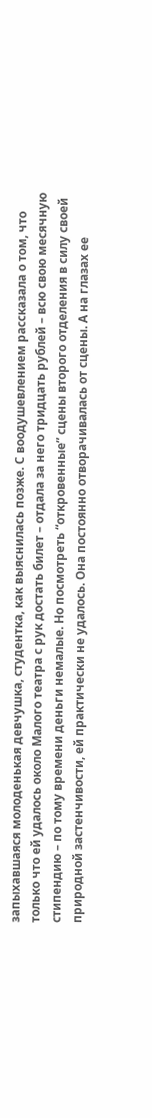запыхавшаяся молоденькая девчушка, студентка, как выяснилась позже. С воодушевлением рассказала о том, что только что ей удалось около Малого театра с рук достать билет – отдала за него тридцать рублей – всю свою месячную стипендию – по тому времени деньги немалые. Но посмотреть “откровенные” сцены второго отделения в силу своей природной застенчивости, ей практически не удалось. Она постоянно отворачивалась от сцены. А на глазах ее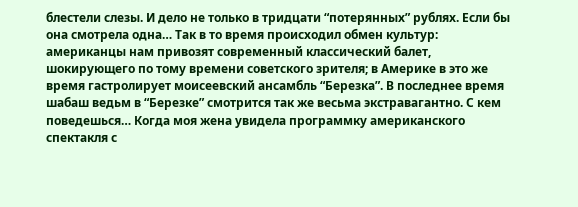блестели слезы. И дело не только в тридцати “потерянных” рублях. Если бы она смотрела одна… Так в то время происходил обмен культур: американцы нам привозят современный классический балет, шокирующего по тому времени советского зрителя; в Америке в это же время гастролирует моисеевский ансамбль “Березка”. В последнее время шабаш ведьм в “Березке” смотрится так же весьма экстравагантно. С кем поведешься… Когда моя жена увидела программку американского спектакля с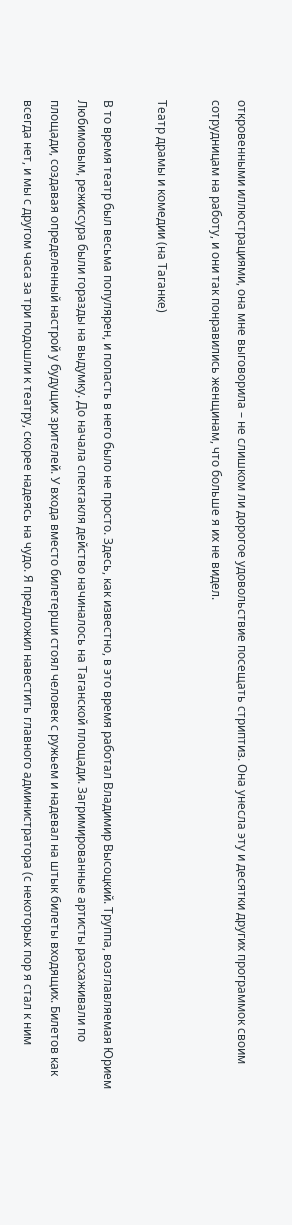откровенными иллюстрациями, она мне выговорила – не слишком ли дорогое удовольствие посещать стриптиз. Она унесла эту и десятки других программок своим сотрудницам на работу, и они так понравились женщинам, что больше я их не видел.

Театр драмы и комедии (на Таганке)

В то время театр был весьма популярен, и попасть в него было не просто. Здесь, как известно, в это время работал Владимир Высоцкий. Труппа, возглавляемая Юрием Любимовым, режиссура были горазды на выдумку. До начала спектакля действо начиналось на Таганской площади. Загримированные артисты расхаживали по площади, создавая определенный настрой у будущих зрителей. У входа вместо билетерши стоял человек с ружьем и надевал на штык билеты входящих. Билетов как всегда нет, и мы с другом часа за три подошли к театру, скорее надеясь на чудо. Я предложил навестить главного администратора (с некоторых пор я стал к ним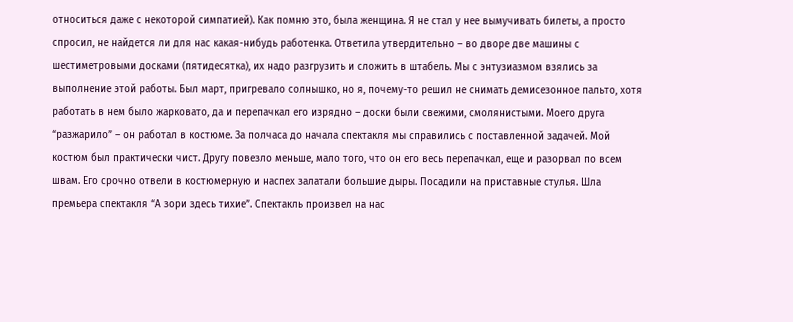относиться даже с некоторой симпатией). Как помню это, была женщина. Я не стал у нее вымучивать билеты, а просто спросил, не найдется ли для нас какая-нибудь работенка. Ответила утвердительно – во дворе две машины с шестиметровыми досками (пятидесятка), их надо разгрузить и сложить в штабель. Мы с энтузиазмом взялись за выполнение этой работы. Был март, пригревало солнышко, но я, почему-то решил не снимать демисезонное пальто, хотя работать в нем было жарковато, да и перепачкал его изрядно – доски были свежими, смолянистыми. Моего друга “разжарило” – он работал в костюме. За полчаса до начала спектакля мы справились с поставленной задачей. Мой костюм был практически чист. Другу повезло меньше, мало того, что он его весь перепачкал, еще и разорвал по всем швам. Его срочно отвели в костюмерную и наспех залатали большие дыры. Посадили на приставные стулья. Шла премьера спектакля “А зори здесь тихие”. Спектакль произвел на нас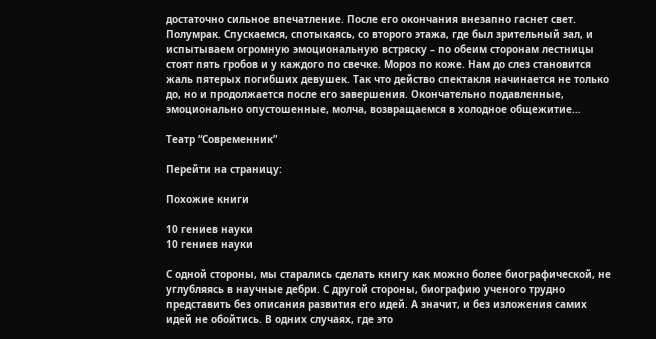достаточно сильное впечатление. После его окончания внезапно гаснет свет. Полумрак. Спускаемся, спотыкаясь, со второго этажа, где был зрительный зал, и испытываем огромную эмоциональную встряску – по обеим сторонам лестницы стоят пять гробов и у каждого по свечке. Мороз по коже. Нам до слез становится жаль пятерых погибших девушек. Так что действо спектакля начинается не только до, но и продолжается после его завершения. Окончательно подавленные, эмоционально опустошенные, молча, возвращаемся в холодное общежитие…

Театр “Современник”

Перейти на страницу:

Похожие книги

10 гениев науки
10 гениев науки

С одной стороны, мы старались сделать книгу как можно более биографической, не углубляясь в научные дебри. С другой стороны, биографию ученого трудно представить без описания развития его идей. А значит, и без изложения самих идей не обойтись. В одних случаях, где это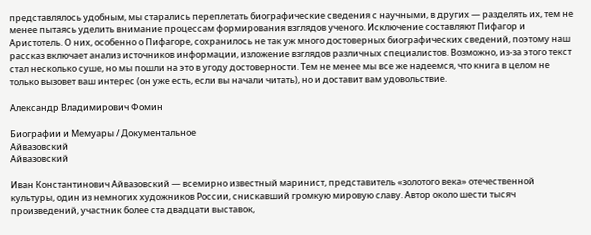представлялось удобным, мы старались переплетать биографические сведения с научными, в других — разделять их, тем не менее пытаясь уделить внимание процессам формирования взглядов ученого. Исключение составляют Пифагор и Аристотель. О них, особенно о Пифагоре, сохранилось не так уж много достоверных биографических сведений, поэтому наш рассказ включает анализ источников информации, изложение взглядов различных специалистов. Возможно, из-за этого текст стал несколько суше, но мы пошли на это в угоду достоверности. Тем не менее мы все же надеемся, что книга в целом не только вызовет ваш интерес (он уже есть, если вы начали читать), но и доставит вам удовольствие.

Александр Владимирович Фомин

Биографии и Мемуары / Документальное
Айвазовский
Айвазовский

Иван Константинович Айвазовский — всемирно известный маринист, представитель «золотого века» отечественной культуры, один из немногих художников России, снискавший громкую мировую славу. Автор около шести тысяч произведений, участник более ста двадцати выставок,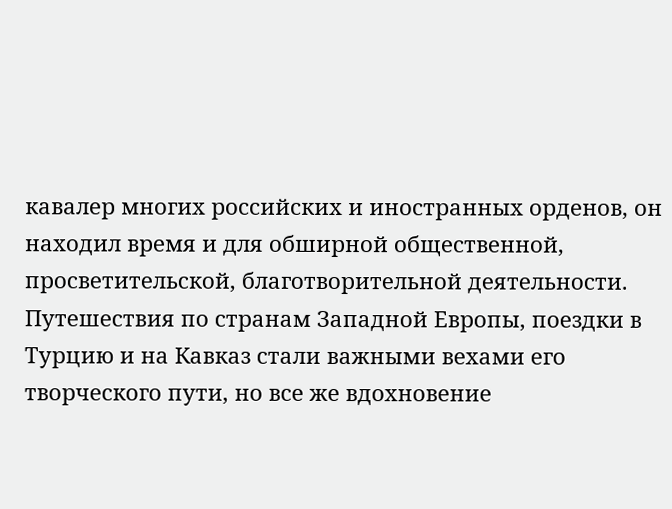кавалер многих российских и иностранных орденов, он находил время и для обширной общественной, просветительской, благотворительной деятельности. Путешествия по странам Западной Европы, поездки в Турцию и на Кавказ стали важными вехами его творческого пути, но все же вдохновение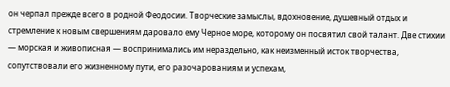он черпал прежде всего в родной Феодосии. Творческие замыслы, вдохновение, душевный отдых и стремление к новым свершениям даровало ему Черное море, которому он посвятил свой талант. Две стихии — морская и живописная — воспринимались им нераздельно, как неизменный исток творчества, сопутствовали его жизненному пути, его разочарованиям и успехам,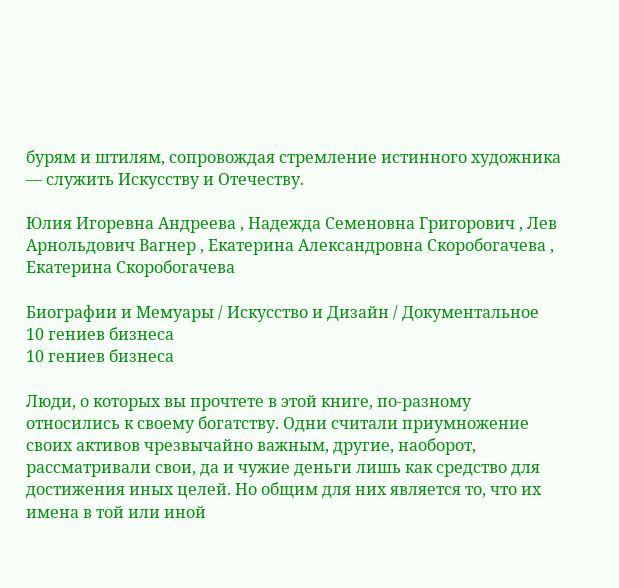бурям и штилям, сопровождая стремление истинного художника — служить Искусству и Отечеству.

Юлия Игоревна Андреева , Надежда Семеновна Григорович , Лев Арнольдович Вагнер , Екатерина Александровна Скоробогачева , Екатерина Скоробогачева

Биографии и Мемуары / Искусство и Дизайн / Документальное
10 гениев бизнеса
10 гениев бизнеса

Люди, о которых вы прочтете в этой книге, по-разному относились к своему богатству. Одни считали приумножение своих активов чрезвычайно важным, другие, наоборот, рассматривали свои, да и чужие деньги лишь как средство для достижения иных целей. Но общим для них является то, что их имена в той или иной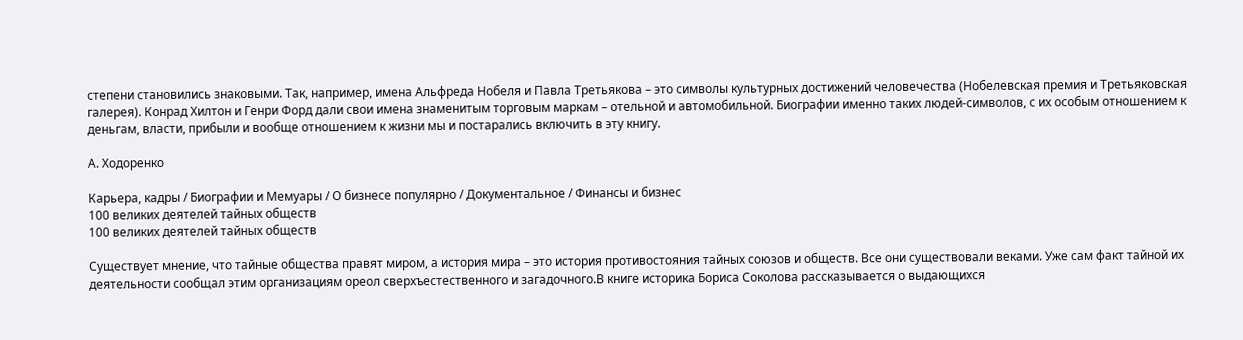степени становились знаковыми. Так, например, имена Альфреда Нобеля и Павла Третьякова – это символы культурных достижений человечества (Нобелевская премия и Третьяковская галерея). Конрад Хилтон и Генри Форд дали свои имена знаменитым торговым маркам – отельной и автомобильной. Биографии именно таких людей-символов, с их особым отношением к деньгам, власти, прибыли и вообще отношением к жизни мы и постарались включить в эту книгу.

А. Ходоренко

Карьера, кадры / Биографии и Мемуары / О бизнесе популярно / Документальное / Финансы и бизнес
100 великих деятелей тайных обществ
100 великих деятелей тайных обществ

Существует мнение, что тайные общества правят миром, а история мира – это история противостояния тайных союзов и обществ. Все они существовали веками. Уже сам факт тайной их деятельности сообщал этим организациям ореол сверхъестественного и загадочного.В книге историка Бориса Соколова рассказывается о выдающихся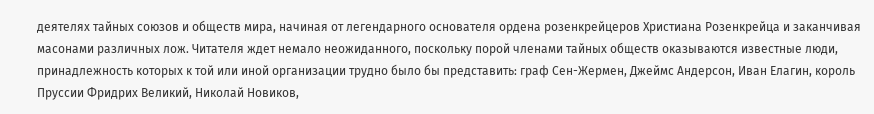деятелях тайных союзов и обществ мира, начиная от легендарного основателя ордена розенкрейцеров Христиана Розенкрейца и заканчивая масонами различных лож. Читателя ждет немало неожиданного, поскольку порой членами тайных обществ оказываются известные люди, принадлежность которых к той или иной организации трудно было бы представить: граф Сен-Жермен, Джеймс Андерсон, Иван Елагин, король Пруссии Фридрих Великий, Николай Новиков,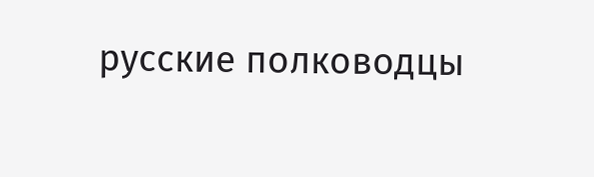русские полководцы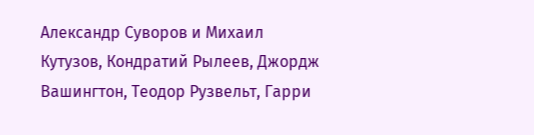Александр Суворов и Михаил Кутузов, Кондратий Рылеев, Джордж Вашингтон, Теодор Рузвельт, Гарри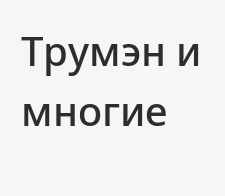Трумэн и многие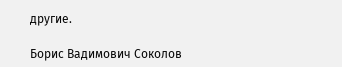другие.

Борис Вадимович Соколов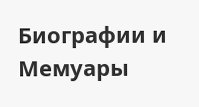Биографии и Мемуары